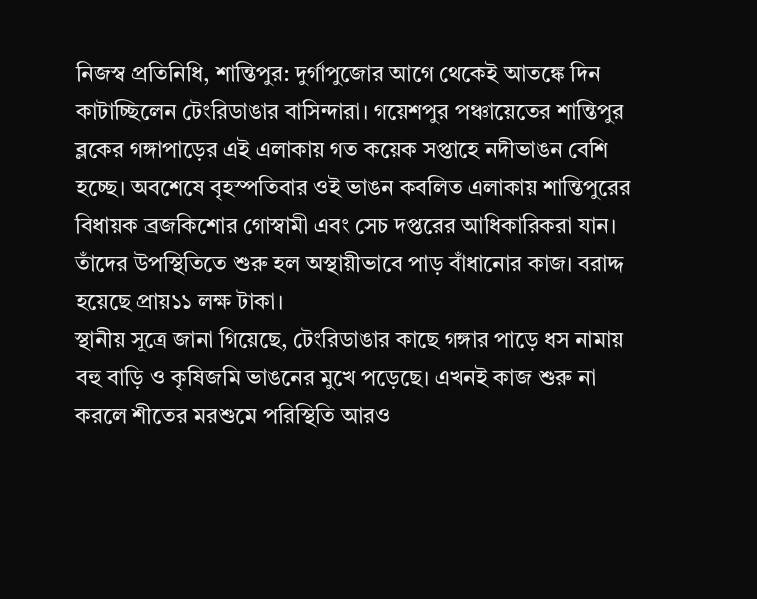নিজস্ব প্রতিনিধি, শান্তিপুর: দুর্গাপুজোর আগে থেকেই আতঙ্কে দিন কাটাচ্ছিলেন টেংরিডাঙার বাসিন্দারা। গয়েশপুর পঞ্চায়েতের শান্তিপুর ব্লকের গঙ্গাপাড়ের এই এলাকায় গত কয়েক সপ্তাহে নদীভাঙন বেশি হচ্ছে। অবশেষে বৃহস্পতিবার ওই ভাঙন কবলিত এলাকায় শান্তিপুরের বিধায়ক ব্রজকিশোর গোস্বামী এবং সেচ দপ্তরের আধিকারিকরা যান। তাঁদের উপস্থিতিতে শুরু হল অস্থায়ীভাবে পাড় বাঁধানোর কাজ। বরাদ্দ হয়েছে প্রায়১১ লক্ষ টাকা।
স্থানীয় সূত্রে জানা গিয়েছে, টেংরিডাঙার কাছে গঙ্গার পাড়ে ধস নামায় বহু বাড়ি ও কৃষিজমি ভাঙনের মুখে পড়েছে। এখনই কাজ শুরু না করলে শীতের মরশুমে পরিস্থিতি আরও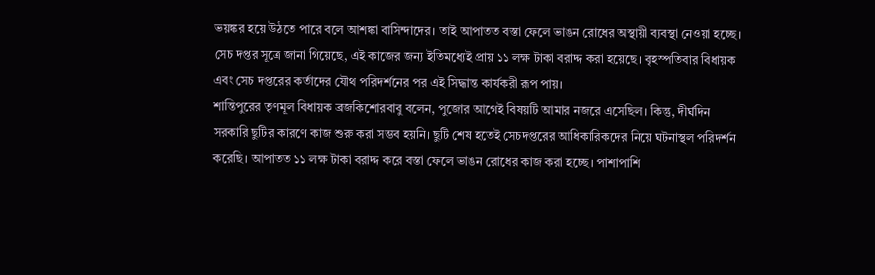ভয়ঙ্কর হয়ে উঠতে পারে বলে আশঙ্কা বাসিন্দাদের। তাই আপাতত বস্তা ফেলে ভাঙন রোধের অস্থায়ী ব্যবস্থা নেওয়া হচ্ছে। সেচ দপ্তর সূত্রে জানা গিয়েছে, এই কাজের জন্য ইতিমধ্যেই প্রায় ১১ লক্ষ টাকা বরাদ্দ করা হয়েছে। বৃহস্পতিবার বিধায়ক এবং সেচ দপ্তরের কর্তাদের যৌথ পরিদর্শনের পর এই সিদ্ধান্ত কার্যকরী রূপ পায়।
শান্তিপুরের তৃণমূল বিধায়ক ব্রজকিশোরবাবু বলেন, পুজোর আগেই বিষয়টি আমার নজরে এসেছিল। কিন্তু, দীর্ঘদিন সরকারি ছুটির কারণে কাজ শুরু করা সম্ভব হয়নি। ছুটি শেষ হতেই সেচদপ্তরের আধিকারিকদের নিয়ে ঘটনাস্থল পরিদর্শন করেছি। আপাতত ১১ লক্ষ টাকা বরাদ্দ করে বস্তা ফেলে ভাঙন রোধের কাজ করা হচ্ছে। পাশাপাশি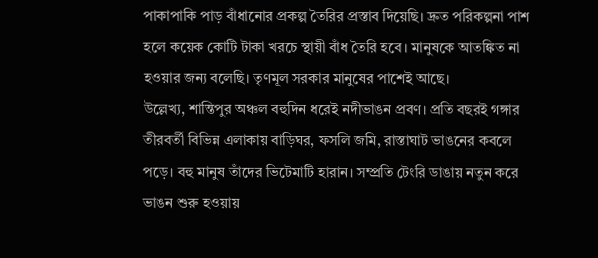পাকাপাকি পাড় বাঁধানোর প্রকল্প তৈরির প্রস্তাব দিয়েছি। দ্রুত পরিকল্পনা পাশ হলে কয়েক কোটি টাকা খরচে স্থায়ী বাঁধ তৈরি হবে। মানুষকে আতঙ্কিত না হওয়ার জন্য বলেছি। তৃণমূল সরকার মানুষের পাশেই আছে।
উল্লেখ্য, শান্তিপুর অঞ্চল বহুদিন ধরেই নদীভাঙন প্রবণ। প্রতি বছরই গঙ্গার তীরবর্তী বিভিন্ন এলাকায় বাড়িঘর, ফসলি জমি, রাস্তাঘাট ভাঙনের কবলে পড়ে। বহু মানুষ তাঁদের ভিটেমাটি হারান। সম্প্রতি টেংরি ডাঙায় নতুন করে ভাঙন শুরু হওয়ায়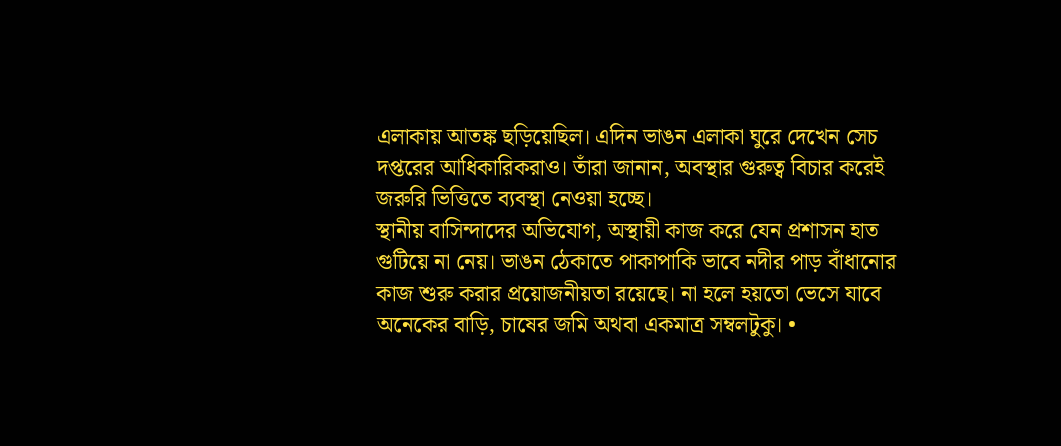এলাকায় আতঙ্ক ছড়িয়েছিল। এদিন ভাঙন এলাকা ঘুরে দেখেন সেচ দপ্তরের আধিকারিকরাও। তাঁরা জানান, অবস্থার গুরুত্ব বিচার করেই জরুরি ভিত্তিতে ব্যবস্থা নেওয়া হচ্ছে।
স্থানীয় বাসিন্দাদের অভিযোগ, অস্থায়ী কাজ করে যেন প্রশাসন হাত গুটিয়ে না নেয়। ভাঙন ঠেকাতে পাকাপাকি ভাবে নদীর পাড় বাঁধানোর কাজ শুরু করার প্রয়োজনীয়তা রয়েছে। না হলে হয়তো ভেসে যাবে অনেকের বাড়ি, চাষের জমি অথবা একমাত্র সম্বলটুকু। •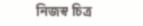নিজস্ব চিত্র